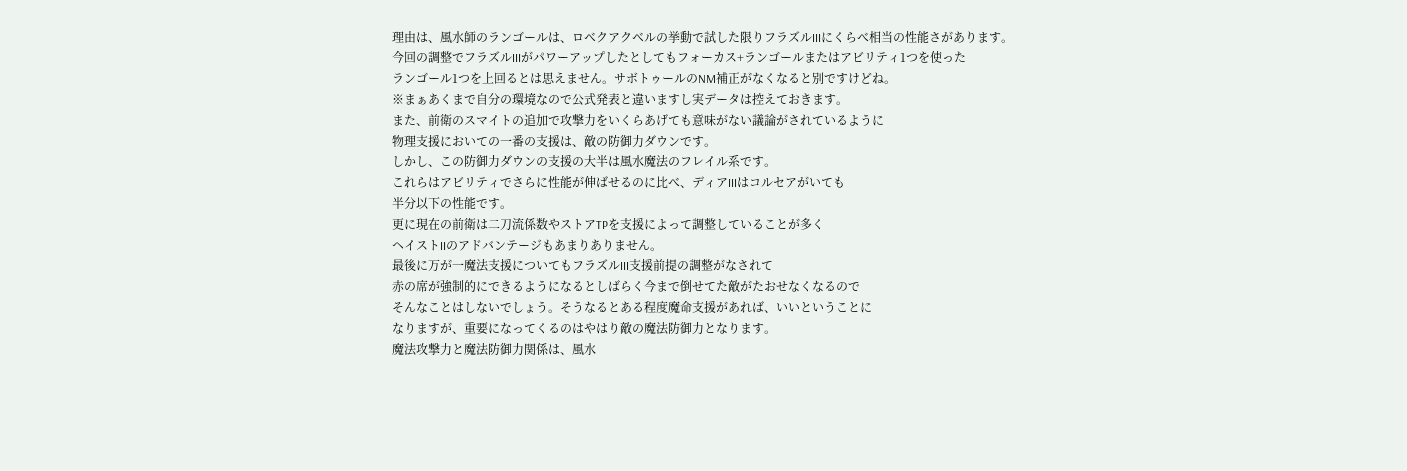理由は、風水師のランゴールは、ロベクアクベルの挙動で試した限りフラズルIIIにくらべ相当の性能さがあります。
今回の調整でフラズルIIIがパワーアップしたとしてもフォーカス+ランゴールまたはアビリティ1つを使った
ランゴール1つを上回るとは思えません。サボトゥールのNM補正がなくなると別ですけどね。
※まぁあくまで自分の環境なので公式発表と違いますし実データは控えておきます。
また、前衛のスマイトの追加で攻撃力をいくらあげても意味がない議論がされているように
物理支援においての一番の支援は、敵の防御力ダウンです。
しかし、この防御力ダウンの支援の大半は風水魔法のフレイル系です。
これらはアビリティでさらに性能が伸ばせるのに比べ、ディアIIIはコルセアがいても
半分以下の性能です。
更に現在の前衛は二刀流係数やストアTPを支援によって調整していることが多く
ヘイストIIのアドバンテージもあまりありません。
最後に万が一魔法支援についてもフラズルIII支援前提の調整がなされて
赤の席が強制的にできるようになるとしばらく今まで倒せてた敵がたおせなくなるので
そんなことはしないでしょう。そうなるとある程度魔命支援があれば、いいということに
なりますが、重要になってくるのはやはり敵の魔法防御力となります。
魔法攻撃力と魔法防御力関係は、風水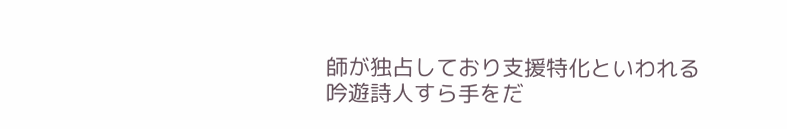師が独占しており支援特化といわれる
吟遊詩人すら手をだ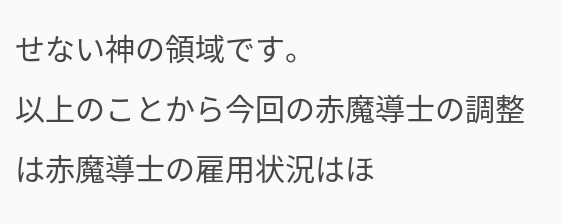せない神の領域です。
以上のことから今回の赤魔導士の調整は赤魔導士の雇用状況はほ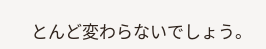とんど変わらないでしょう。